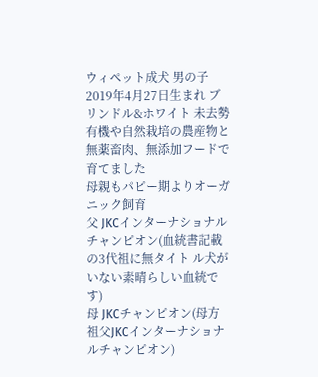ウィペット成犬 男の子
2019年4月27日生まれ ブリンドル&ホワイト 未去勢
有機や自然栽培の農産物と無薬畜肉、無添加フードで育てました
母親もパピー期よりオーガニック飼育
父 JKCインターナショナルチャンピオン(血統書記載の3代祖に無タイト ル犬がいない素晴らしい血統です)
母 JKCチャンピオン(母方祖父JKCインターナショナルチャンピオン)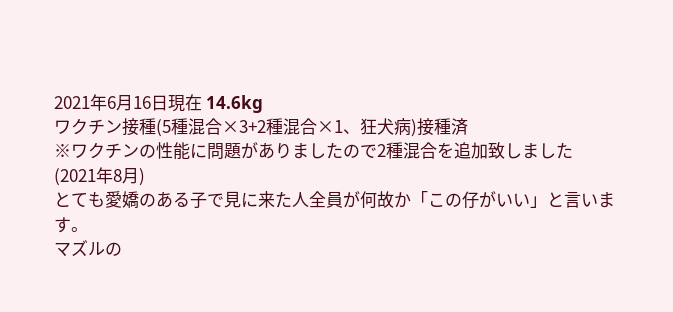2021年6月16日現在 14.6kg
ワクチン接種(5種混合×3+2種混合×1、狂犬病)接種済
※ワクチンの性能に問題がありましたので2種混合を追加致しました
(2021年8月)
とても愛嬌のある子で見に来た人全員が何故か「この仔がいい」と言います。
マズルの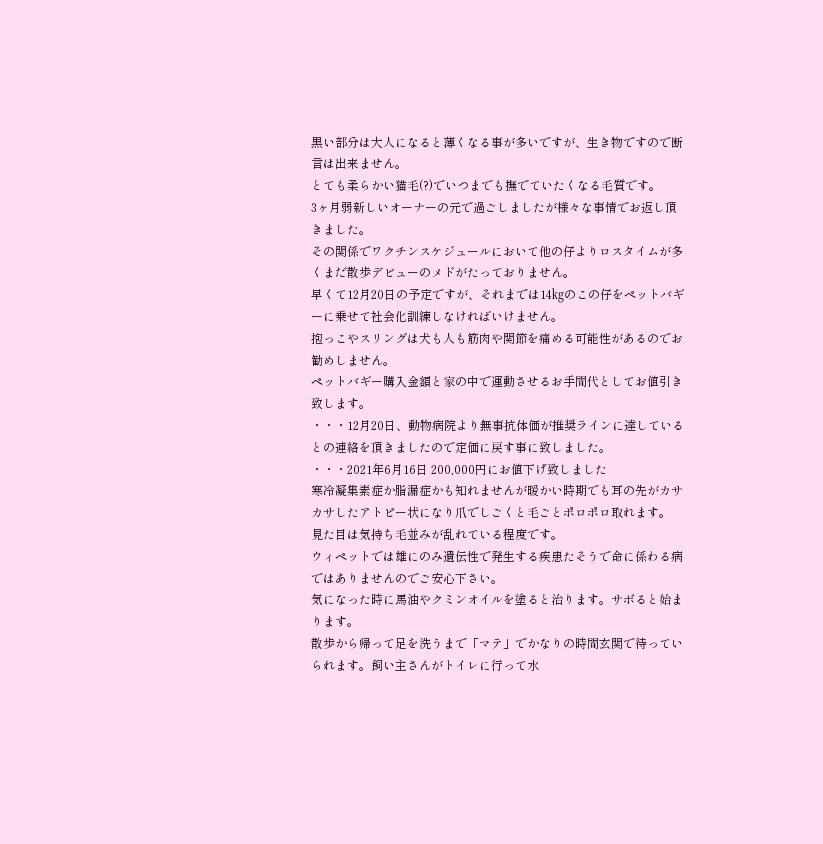黒い部分は大人になると薄くなる事が多いですが、生き物ですので断言は出来ません。
とても柔らかい猫毛(?)でいつまでも撫でていたくなる毛質です。
3ヶ月弱新しいオーナーの元で過ごしましたが様々な事情でお返し頂きました。
その関係でワクチンスケジュールにおいて他の仔よりロスタイムが多くまだ散歩デビューのメドがたっておりません。
早くて12月20日の予定ですが、それまでは14㎏のこの仔をペットバギーに乗せて社会化訓練しなければいけません。
抱っこやスリングは犬も人も筋肉や関節を痛める可能性があるのでお勧めしません。
ペットバギー購入金額と家の中で運動させるお手間代としてお値引き致します。
・・・12月20日、動物病院より無事抗体価が推奨ラインに達しているとの連絡を頂きましたので定価に戻す事に致しました。
・・・2021年6月16日 200,000円にお値下げ致しました
寒冷凝集素症か脂漏症かも知れませんが暖かい時期でも耳の先がカサカサしたアトピー状になり爪でしごくと毛ごとポロポロ取れます。
見た目は気持ち毛並みが乱れている程度です。
ウィペットでは雄にのみ遺伝性で発生する疾患たそうで命に係わる病ではありませんのでご安心下さい。
気になった時に馬油やクミンオイルを塗ると治ります。サボると始まります。
散歩から帰って足を洗うまで「マテ」でかなりの時間玄関で待っていられます。飼い主さんがトイレに行って水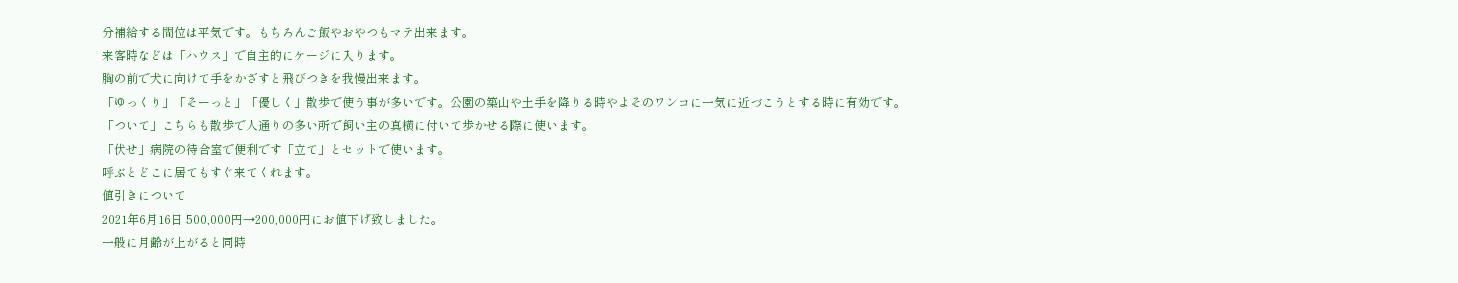分補給する間位は平気です。もちろんご飯やおやつもマテ出来ます。
来客時などは「ハウス」で自主的にケージに入ります。
胸の前で犬に向けて手をかざすと飛びつきを我慢出来ます。
「ゆっくり」「そーっと」「優しく」散歩で使う事が多いです。公園の築山や土手を降りる時やよそのワンコに一気に近づこうとする時に有効です。
「ついて」こちらも散歩で人通りの多い所で飼い主の真横に付いて歩かせる際に使います。
「伏せ」病院の待合室で便利です「立て」とセットで使います。
呼ぶとどこに居てもすぐ来てくれます。
値引きについて
2021年6月16日 500,000円→200,000円にお値下げ致しました。
一般に月齢が上がると同時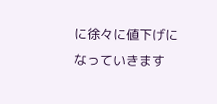に徐々に値下げになっていきます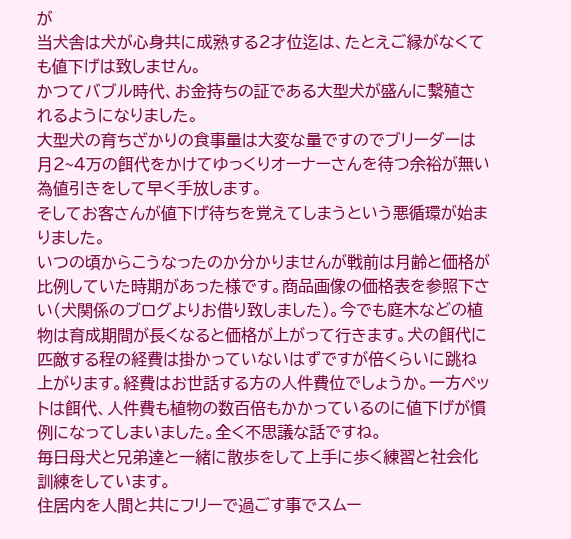が
当犬舎は犬が心身共に成熟する2才位迄は、たとえご縁がなくても値下げは致しません。
かつてバブル時代、お金持ちの証である大型犬が盛んに繫殖されるようになりました。
大型犬の育ちざかりの食事量は大変な量ですのでブリーダーは月2~4万の餌代をかけてゆっくりオーナーさんを待つ余裕が無い為値引きをして早く手放します。
そしてお客さんが値下げ待ちを覚えてしまうという悪循環が始まりました。
いつの頃からこうなったのか分かりませんが戦前は月齢と価格が比例していた時期があった様です。商品画像の価格表を参照下さい(犬関係のブログよりお借り致しました)。今でも庭木などの植物は育成期間が長くなると価格が上がって行きます。犬の餌代に匹敵する程の経費は掛かっていないはずですが倍くらいに跳ね上がります。経費はお世話する方の人件費位でしょうか。一方ペットは餌代、人件費も植物の数百倍もかかっているのに値下げが慣例になってしまいました。全く不思議な話ですね。
毎日母犬と兄弟達と一緒に散歩をして上手に歩く練習と社会化訓練をしています。
住居内を人間と共にフリーで過ごす事でスムー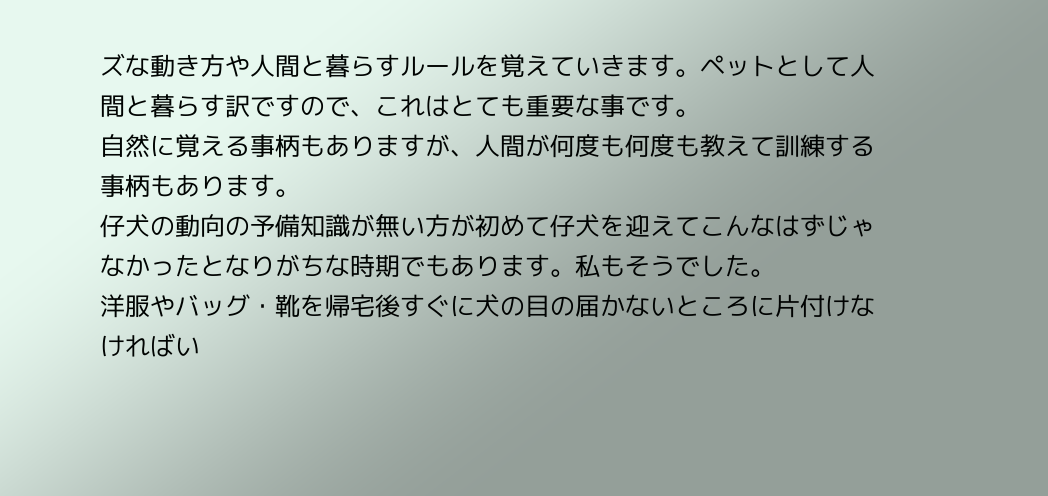ズな動き方や人間と暮らすルールを覚えていきます。ペットとして人間と暮らす訳ですので、これはとても重要な事です。
自然に覚える事柄もありますが、人間が何度も何度も教えて訓練する事柄もあります。
仔犬の動向の予備知識が無い方が初めて仔犬を迎えてこんなはずじゃなかったとなりがちな時期でもあります。私もそうでした。
洋服やバッグ・靴を帰宅後すぐに犬の目の届かないところに片付けなければい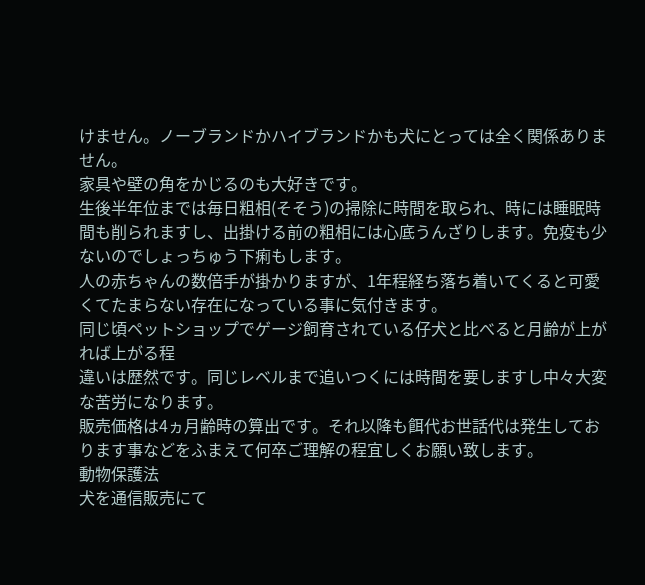けません。ノーブランドかハイブランドかも犬にとっては全く関係ありません。
家具や壁の角をかじるのも大好きです。
生後半年位までは毎日粗相(そそう)の掃除に時間を取られ、時には睡眠時間も削られますし、出掛ける前の粗相には心底うんざりします。免疫も少ないのでしょっちゅう下痢もします。
人の赤ちゃんの数倍手が掛かりますが、1年程経ち落ち着いてくると可愛くてたまらない存在になっている事に気付きます。
同じ頃ペットショップでゲージ飼育されている仔犬と比べると月齢が上がれば上がる程
違いは歴然です。同じレベルまで追いつくには時間を要しますし中々大変な苦労になります。
販売価格は4ヵ月齢時の算出です。それ以降も餌代お世話代は発生しております事などをふまえて何卒ご理解の程宜しくお願い致します。
動物保護法
犬を通信販売にて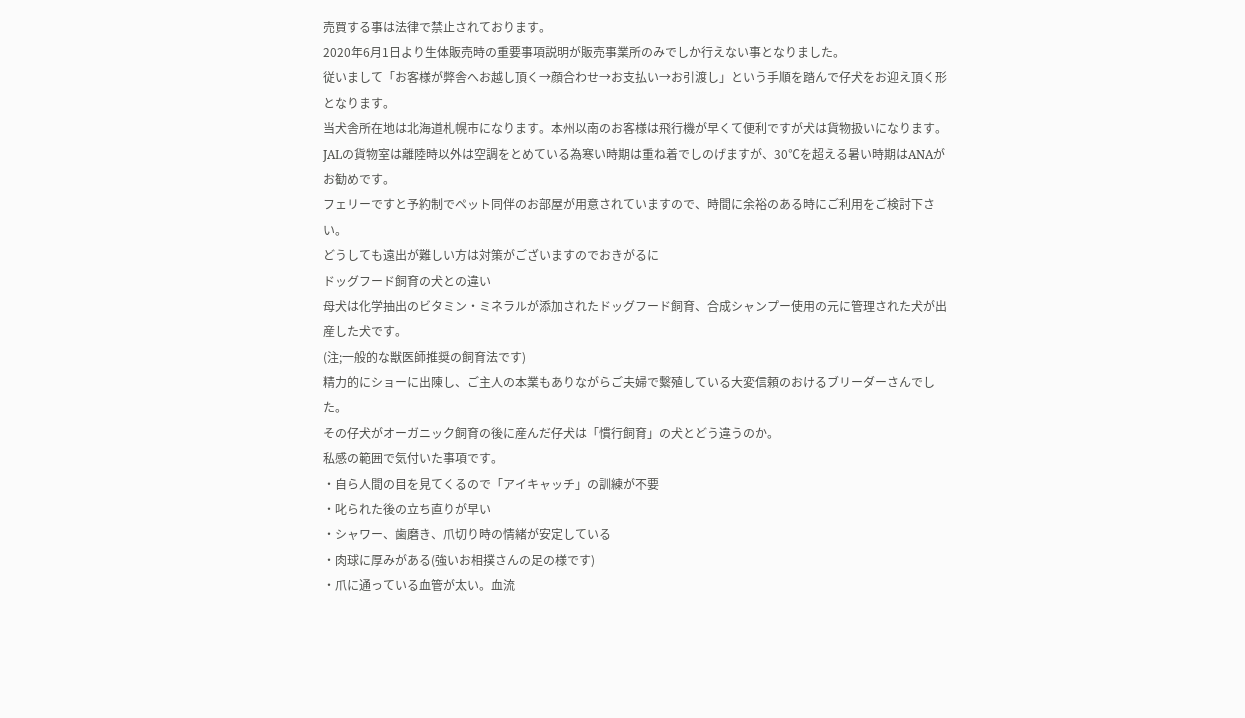売買する事は法律で禁止されております。
2020年6月1日より生体販売時の重要事項説明が販売事業所のみでしか行えない事となりました。
従いまして「お客様が弊舎へお越し頂く→顔合わせ→お支払い→お引渡し」という手順を踏んで仔犬をお迎え頂く形となります。
当犬舎所在地は北海道札幌市になります。本州以南のお客様は飛行機が早くて便利ですが犬は貨物扱いになります。JALの貨物室は離陸時以外は空調をとめている為寒い時期は重ね着でしのげますが、30℃を超える暑い時期はANAがお勧めです。
フェリーですと予約制でペット同伴のお部屋が用意されていますので、時間に余裕のある時にご利用をご検討下さい。
どうしても遠出が難しい方は対策がございますのでおきがるに
ドッグフード飼育の犬との違い
母犬は化学抽出のビタミン・ミネラルが添加されたドッグフード飼育、合成シャンプー使用の元に管理された犬が出産した犬です。
(注;一般的な獣医師推奨の飼育法です)
精力的にショーに出陳し、ご主人の本業もありながらご夫婦で繫殖している大変信頼のおけるブリーダーさんでした。
その仔犬がオーガニック飼育の後に産んだ仔犬は「慣行飼育」の犬とどう違うのか。
私感の範囲で気付いた事項です。
・自ら人間の目を見てくるので「アイキャッチ」の訓練が不要
・叱られた後の立ち直りが早い
・シャワー、歯磨き、爪切り時の情緒が安定している
・肉球に厚みがある(強いお相撲さんの足の様です)
・爪に通っている血管が太い。血流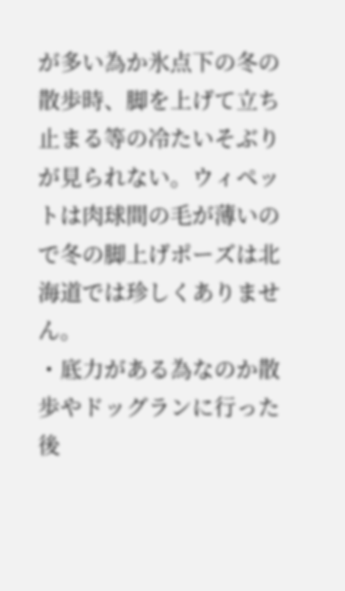が多い為か氷点下の冬の散歩時、脚を上げて立ち止まる等の冷たいそぶりが見られない。ウィペットは肉球間の毛が薄いので冬の脚上げポーズは北海道では珍しくありません。
・底力がある為なのか散歩やドッグランに行った後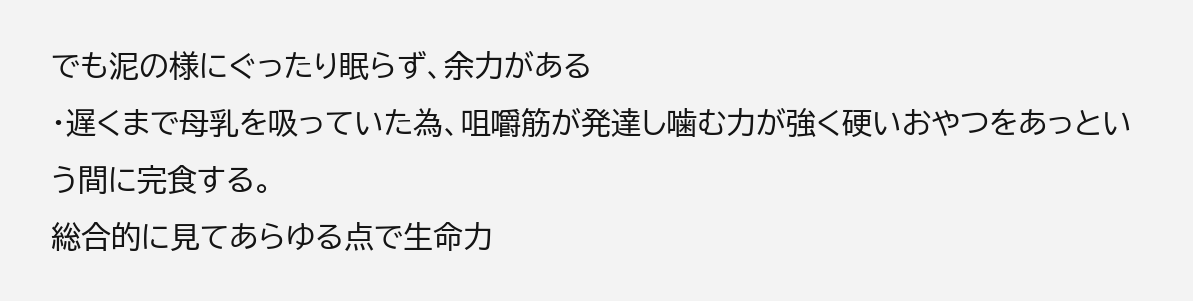でも泥の様にぐったり眠らず、余力がある
・遅くまで母乳を吸っていた為、咀嚼筋が発達し噛む力が強く硬いおやつをあっという間に完食する。
総合的に見てあらゆる点で生命力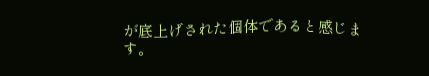が底上げされた個体であると感じます。